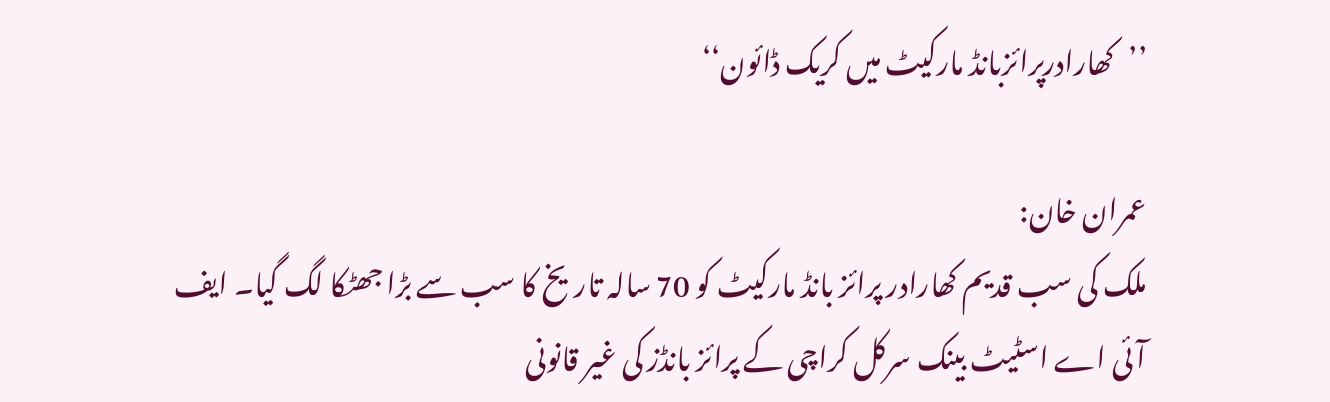’’کھارادرپرائزبانڈ مارکیٹ میں کریک ڈائون‘‘

عمران خان:
ملک کی سب قدیم کھارادر پرائز بانڈ مارکیٹ کو 70 سالہ تاریخ کا سب سے بڑا جھٹکا لگ گیا۔ ایف آئی اے اسٹیٹ بینک سرکل کراچی کے پرائز بانڈز کی غیر قانونی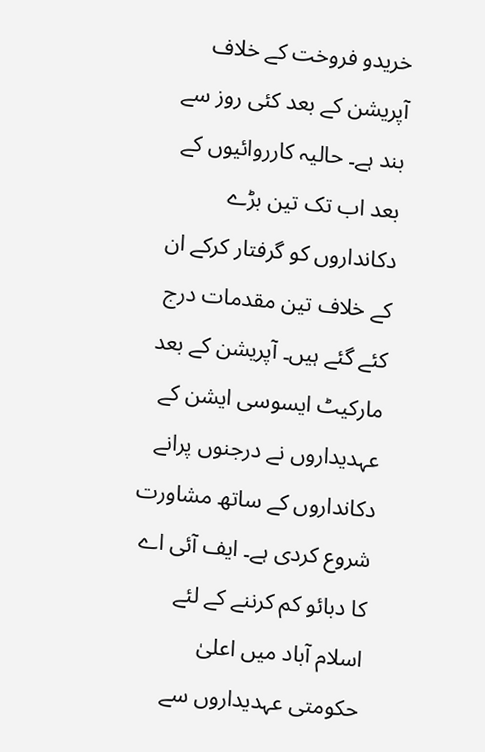خریدو فروخت کے خلاف آپریشن کے بعد کئی روز سے بند ہے۔ حالیہ کارروائیوں کے بعد اب تک تین بڑے دکانداروں کو گرفتار کرکے ان کے خلاف تین مقدمات درج کئے گئے ہیں۔ آپریشن کے بعد مارکیٹ ایسوسی ایشن کے عہدیداروں نے درجنوں پرانے دکانداروں کے ساتھ مشاورت شروع کردی ہے۔ ایف آئی اے کا دبائو کم کرننے کے لئے اسلام آباد میں اعلیٰ حکومتی عہدیداروں سے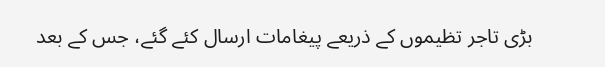بڑی تاجر تظیموں کے ذریعے پیغامات ارسال کئے گئے، جس کے بعد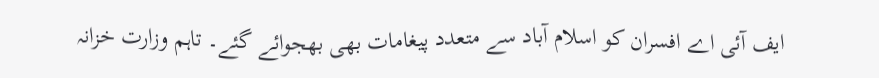ایف آئی اے افسران کو اسلام آباد سے متعدد پیغامات بھی بھجوائے گئے۔ تاہم وزارت خزانہ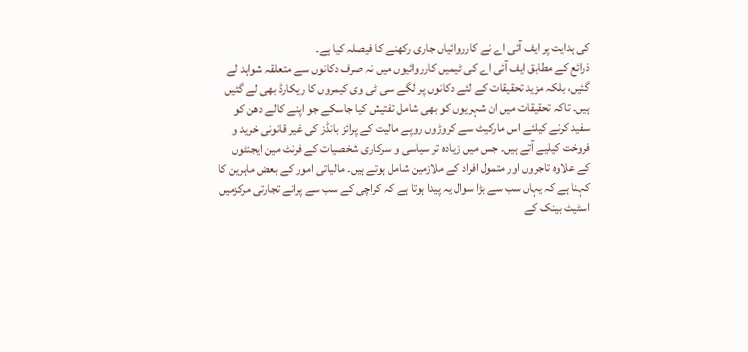کی ہدایت پر ایف آئی اے نے کارروائیاں جاری رکھنے کا فیصلہ کیا ہے۔
ذرائع کے مطابق ایف آئی اے کی ٹیمیں کارروائیوں میں نہ صرف دکانوں سے متعلقہ شواہد لے گئیں، بلکہ مزید تحقیقات کے لئے دکانوں پر لگے سی ٹی وی کیمروں کا ریکارڈ بھی لے گئیں ہیں۔ تاکہ تحقیقات میں ان شہریوں کو بھی شامل تفتیش کیا جاسکے جو اپنے کالے دھن کو سفید کرنے کیلئے اس مارکیٹ سے کروڑوں روپے مالیت کے پرائز بانڈز کی غیر قانونی خرید و فروخت کیلیے آتے ہیں۔ جس میں زیادہ تر سیاسی و سرکاری شخصیات کے فرنٹ مین ایجنٹوں کے علاوہ تاجروں اور متمول افراد کے ملازمین شامل ہوتے ہیں۔ مالیاتی امور کے بعض ماہرین کا کہنا ہے کہ یہاں سب سے بڑا سوال یہ پیدا ہوتا ہے کہ کراچی کے سب سے پرانے تجارتی مرکزمیں اسٹیٹ بینک کے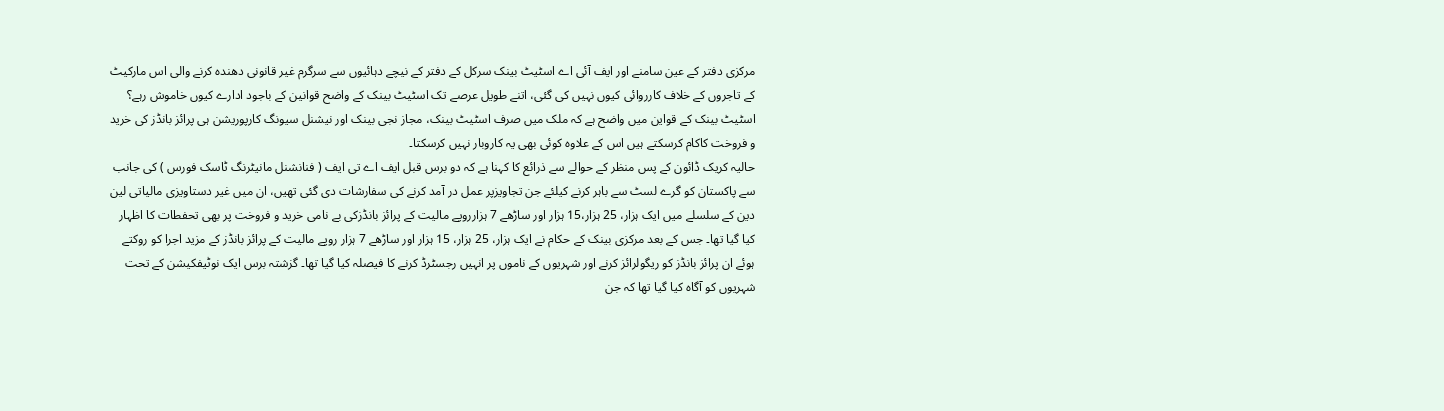مرکزی دفتر کے عین سامنے اور ایف آئی اے اسٹیٹ بینک سرکل کے دفتر کے نیچے دہائیوں سے سرگرم غیر قانونی دھندہ کرنے والی اس مارکیٹ کے تاجروں کے خلاف کارروائی کیوں نہیں کی گئی، اتنے طویل عرصے تک اسٹیٹ بینک کے واضح قوانین کے باجود ادارے کیوں خاموش رہے؟ اسٹیٹ بینک کے قواین میں واضح ہے کہ ملک میں صرف اسٹیٹ بینک، مجاز نجی بینک اور نیشنل سیونگ کارپوریشن ہی پرائز بانڈز کی خرید و فروخت کاکام کرسکتے ہیں اس کے علاوہ کوئی بھی یہ کاروبار نہیں کرسکتا۔
حالیہ کریک ڈائون کے پس منظر کے حوالے سے ذرائع کا کہنا ہے کہ دو برس قبل ایف اے تی ایف ( فنانشنل مانیٹرنگ ٹاسک فورس ) کی جانب سے پاکستان کو گرے لسٹ سے باہر کرنے کیلئے جن تجاویزپر عمل در آمد کرنے کی سفارشات دی گئی تھیں، ان میں غیر دستاویزی مالیاتی لین دین کے سلسلے میں ایک ہزار، 25 ہزار،15 ہزار اور ساڑھے 7 ہزارروپے مالیت کے پرائز بانڈزکی بے نامی خرید و فروخت پر بھی تحفطات کا اظہار کیا گیا تھا۔ جس کے بعد مرکزی بینک کے حکام نے ایک ہزار، 25 ہزار، 15 ہزار اور ساڑھے 7 ہزار روپے مالیت کے پرائز بانڈز کے مزید اجرا کو روکتے ہوئے ان پرائز بانڈز کو ریگولرائز کرنے اور شہریوں کے ناموں پر انہیں رجسٹرڈ کرنے کا فیصلہ کیا گیا تھا۔ گزشتہ برس ایک نوٹیفکیشن کے تحت شہریوں کو آگاہ کیا گیا تھا کہ جن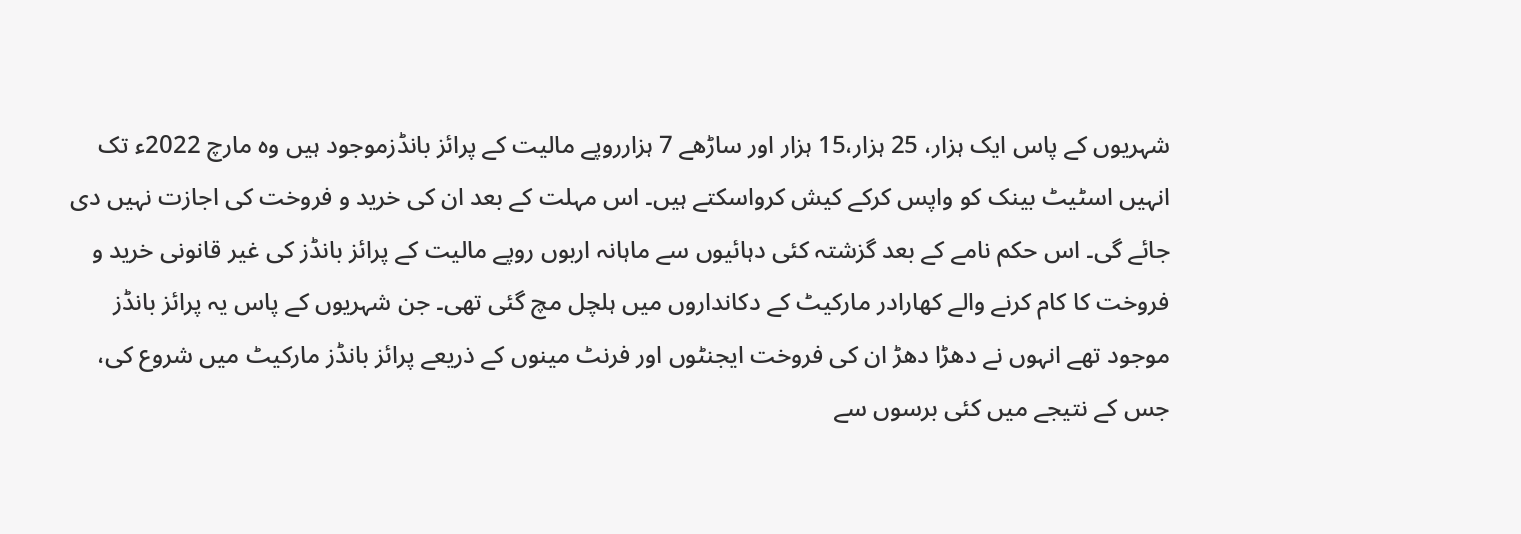شہریوں کے پاس ایک ہزار، 25 ہزار،15 ہزار اور ساڑھے 7 ہزارروپے مالیت کے پرائز بانڈزموجود ہیں وہ مارچ 2022ء تک انہیں اسٹیٹ بینک کو واپس کرکے کیش کرواسکتے ہیں۔ اس مہلت کے بعد ان کی خرید و فروخت کی اجازت نہیں دی جائے گی۔ اس حکم نامے کے بعد گزشتہ کئی دہائیوں سے ماہانہ اربوں روپے مالیت کے پرائز بانڈز کی غیر قانونی خرید و فروخت کا کام کرنے والے کھارادر مارکیٹ کے دکانداروں میں ہلچل مچ گئی تھی۔ جن شہریوں کے پاس یہ پرائز بانڈز موجود تھے انہوں نے دھڑا دھڑ ان کی فروخت ایجنٹوں اور فرنٹ مینوں کے ذریعے پرائز بانڈز مارکیٹ میں شروع کی، جس کے نتیجے میں کئی برسوں سے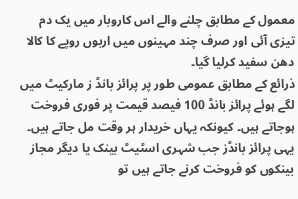معمول کے مطابق چلنے والے اس کاروبار میں یک دم تیزی آئی اور صرف چند مہینوں میں اربوں روپے کا کالا دھن سفید کرلیا گیا۔
ذرائع کے مطابق عمومی طور پر پرائز بانڈ ز مارکیٹ میں لگے ہوئے پرائز بانڈ 100 فیصد قیمت پر فوری فروخت ہوجاتے ہیں۔ کیونکہ یہاں خریدار ہر وقت مل جاتے ہیں۔ یہی پرائز بانڈز جب شہری اسٹیٹ بینک یا دیگر مجاز بینکوں کو فروخت کرنے جاتے ہیں تو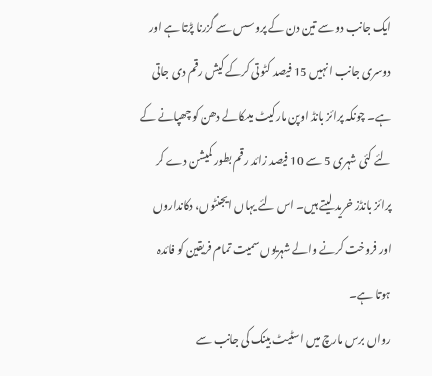ایک جانب دو سے تین دن کے پروسس سے گزرنا پڑتا ہے اور دوسری جانب انہیں 15 فیصد کٹوتی کرکے کیش رقم دی جاتی ہے۔ چونکہ پرائز بانڈ اوپن مارکیٹ میںکالے دھن کو چھپانے کے لئے کئی شہری 5 سے 10 فیصد زائد رقم بطور کمیشن دے کر پرائز بانڈز خرید لیتے ہیں۔ اس لئے یہاں ایجنٹوں، دکانداروں اور فروخت کرنے والے شہریوں سمیت تمام فریقین کو فائدہ ہوتا ہے۔
رواں برس مارچ میں اسٹیٹ بینک کی جانب سے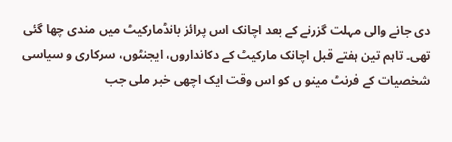دی جانے والی مہلت گزرنے کے بعد اچانک اس پرائز بانڈمارکیٹ میں مندی چھا گئی تھی۔ تاہم تین ہفتے قبل اچانک مارکیٹ کے دکانداروں، ایجنٹوں، سرکاری و سیاسی شخصیات کے فرنٹ مینو ں کو اس وقت ایک اچھی خبر ملی جب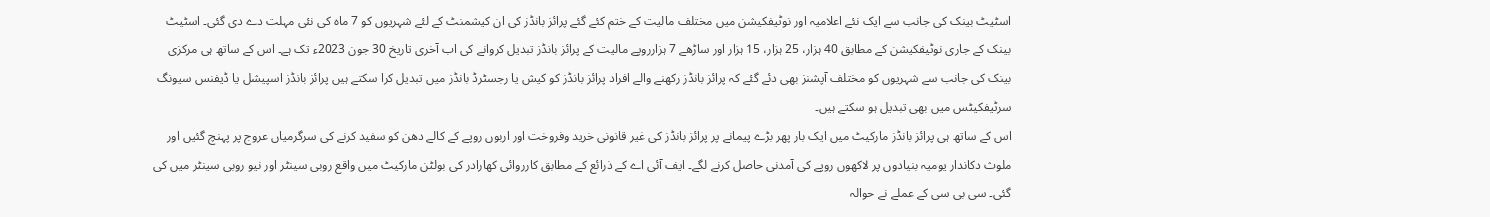اسٹیٹ بینک کی جانب سے ایک نئے اعلامیہ اور نوٹیفکیشن میں مختلف مالیت کے ختم کئے گئے پرائز بانڈز کی ان کیشمنٹ کے لئے شہریوں کو 7 ماہ کی نئی مہلت دے دی گئی۔ اسٹیٹ بینک کے جاری نوٹیفکیشن کے مطابق 40 ہزار، 25 ہزار، 15 ہزار اور ساڑھے 7 ہزارروپے مالیت کے پرائز بانڈز تبدیل کروانے کی اب آخری تاریخ 30 جون 2023ء تک ہے۔ اس کے ساتھ ہی مرکزی بینک کی جانب سے شہریوں کو مختلف آپشنز بھی دئے گئے کہ پرائز بانڈز رکھنے والے افراد پرائز بانڈز کو کیش یا رجسٹرڈ بانڈز میں تبدیل کرا سکتے ہیں پرائز بانڈز اسپیشل یا ڈیفنس سیونگ سرٹیفکیٹس میں بھی تبدیل ہو سکتے ہیں۔
اس کے ساتھ ہی پرائز بانڈز مارکیٹ میں ایک بار پھر بڑے پیمانے پر پرائز بانڈز کی غیر قانونی خرید وفروخت اور اربوں روپے کے کالے دھن کو سفید کرنے کی سرگرمیاں عروج پر پہنچ گئیں اور ملوث دکاندار یومیہ بنیادوں پر لاکھوں روپے کی آمدنی حاصل کرنے لگے۔ ایف آئی اے کے ذرائع کے مطابق کارروائی کھارادر کی بولٹن مارکیٹ میں واقع روبی سینٹر اور نیو روبی سینٹر میں کی گئی۔ سی بی سی کے عملے نے حوالہ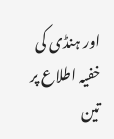اور ہنڈی کی خفیہ اطلاع پر تین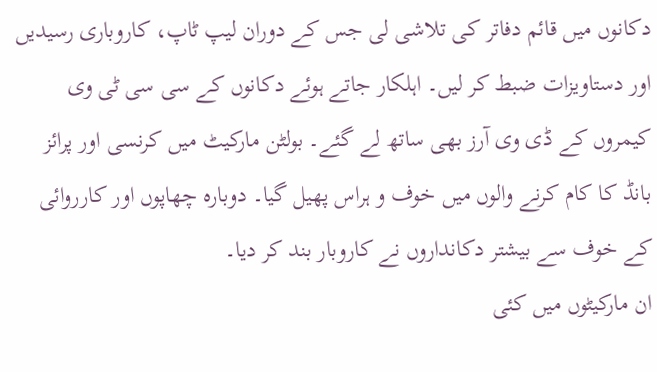دکانوں میں قائم دفاتر کی تلاشی لی جس کے دوران لیپ ٹاپ، کاروباری رسیدیں اور دستاویزات ضبط کر لیں۔ اہلکار جاتے ہوئے دکانوں کے سی سی ٹی وی کیمروں کے ڈی وی آرز بھی ساتھ لے گئے۔ بولٹن مارکیٹ میں کرنسی اور پرائز بانڈ کا کام کرنے والوں میں خوف و ہراس پھیل گیا۔ دوبارہ چھاپوں اور کارروائی کے خوف سے بیشتر دکانداروں نے کاروبار بند کر دیا۔
ان مارکیٹوں میں کئی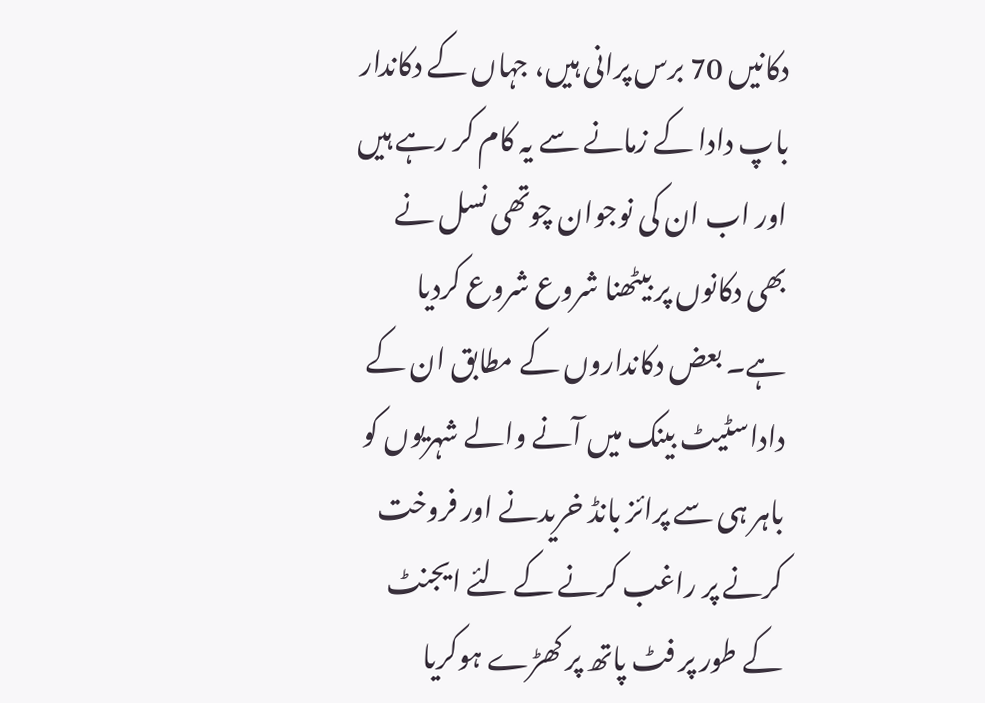دکانیں 70 برس پرانی ہیں، جہاں کے دکاندار باپ دادا کے زمانے سے یہ کام کر رہے ہیں اور اب ان کی نوجوان چوتھی نسل نے بھی دکانوں پر بیٹھنا شروع شروع کردیا ہے۔ بعض دکانداروں کے مطابق ان کے داداسٹیٹ بینک میں آنے والے شہریوں کو باہر ہی سے پرائز بانڈ خریدنے اور فروخت کرنے پر راغب کرنے کے لئے ایجنٹ کے طور پر فٹ پاتھ پر کھڑے ہوکریا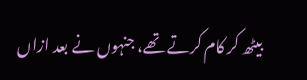بیٹھ کر کام کرتے تھے، جنہوں نے بعد ازاں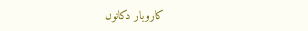کاروبار دکانوں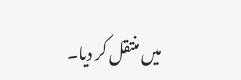میں منتقل کر دیا۔